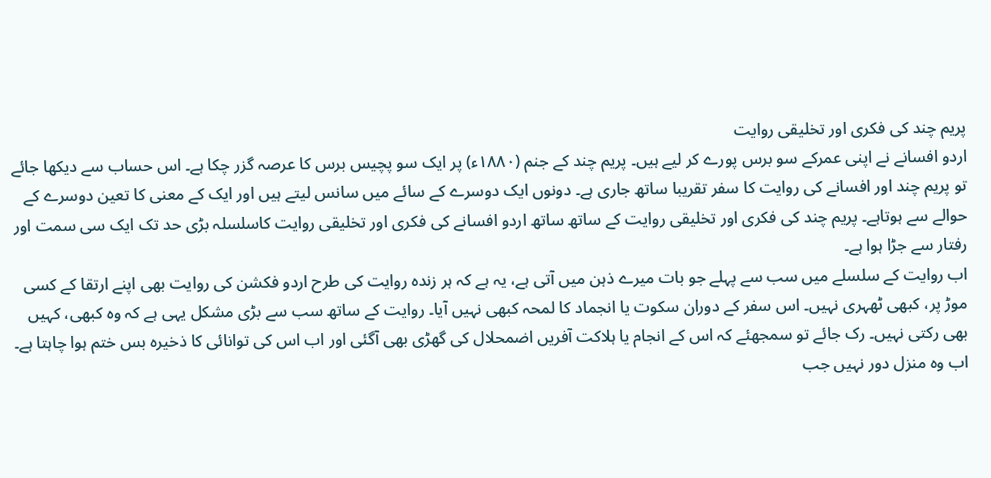پریم چند کی فکری اور تخلیقی روایت
اردو افسانے نے اپنی عمرکے سو برس پورے کر لیے ہیں۔ پریم چند کے جنم (۱۸۸۰ء) پر ایک سو پچیس برس کا عرصہ گزر چکا ہے۔ اس حساب سے دیکھا جائے تو پریم چند اور افسانے کی روایت کا سفر تقریبا ساتھ جاری ہے۔ دونوں ایک دوسرے کے سائے میں سانس لیتے ہیں اور ایک کے معنی کا تعین دوسرے کے حوالے سے ہوتاہے۔ پریم چند کی فکری اور تخلیقی روایت کے ساتھ ساتھ اردو افسانے کی فکری اور تخلیقی روایت کاسلسلہ بڑی حد تک ایک سی سمت اور رفتار سے جڑا ہوا ہے۔
اب روایت کے سلسلے میں سب سے پہلے جو بات میرے ذہن میں آتی ہے، یہ ہے کہ ہر زندہ روایت کی طرح اردو فکشن کی روایت بھی اپنے ارتقا کے کسی موڑ پر، کبھی ٹھہری نہیں۔ اس سفر کے دوران سکوت یا انجماد کا لمحہ کبھی نہیں آیا۔ روایت کے ساتھ سب سے بڑی مشکل یہی ہے کہ وہ کبھی، کہیں بھی رکتی نہیں۔ رک جائے تو سمجھئے کہ اس کے انجام یا ہلاکت آفریں اضمحلال کی گھڑی بھی آگئی اور اب اس کی توانائی کا ذخیرہ بس ختم ہوا چاہتا ہے۔ اب وہ منزل دور نہیں جب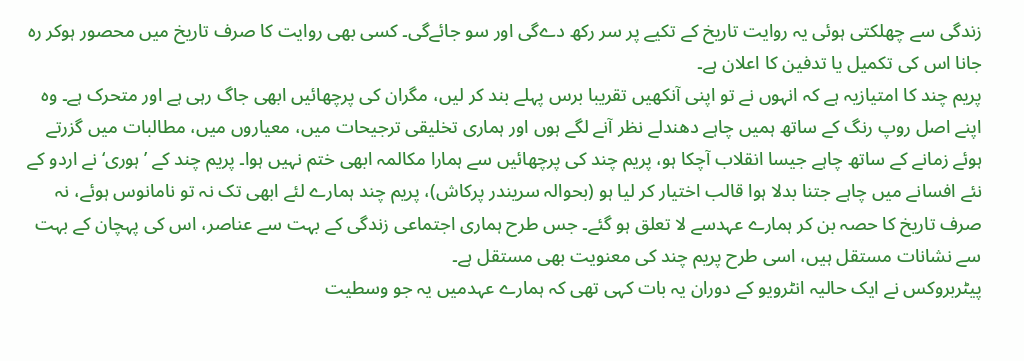زندگی سے چھلکتی ہوئی یہ روایت تاریخ کے تکیے پر سر رکھ دےگی اور سو جائےگی۔ کسی بھی روایت کا صرف تاریخ میں محصور ہوکر رہ جانا اس کی تکمیل یا تدفین کا اعلان ہے۔
پریم چند کا امتیازیہ ہے کہ انہوں نے تو اپنی آنکھیں تقریبا برس پہلے بند کر لیں، مگران کی پرچھائیں ابھی جاگ رہی ہے اور متحرک ہے۔ وہ اپنے اصل روپ رنگ کے ساتھ ہمیں چاہے دھندلے نظر آنے لگے ہوں اور ہماری تخلیقی ترجیحات میں، معیاروں میں، مطالبات میں گزرتے ہوئے زمانے کے ساتھ چاہے جیسا انقلاب آچکا ہو، پریم چند کی پرچھائیں سے ہمارا مکالمہ ابھی ختم نہیں ہوا۔ پریم چند کے ’ہوری‘ نے اردو کے نئے افسانے میں چاہے جتنا بدلا ہوا قالب اختیار کر لیا ہو (بحوالہ سریندر پرکاش)، پریم چند ہمارے لئے ابھی تک نہ تو نامانوس ہوئے، نہ صرف تاریخ کا حصہ بن کر ہمارے عہدسے لا تعلق ہو گئے۔ جس طرح ہماری اجتماعی زندگی کے بہت سے عناصر، اس کی پہچان کے بہت سے نشانات مستقل ہیں، اسی طرح پریم چند کی معنویت بھی مستقل ہے۔
پیٹربروکس نے ایک حالیہ انٹرویو کے دوران یہ بات کہی تھی کہ ہمارے عہدمیں یہ جو وسطیت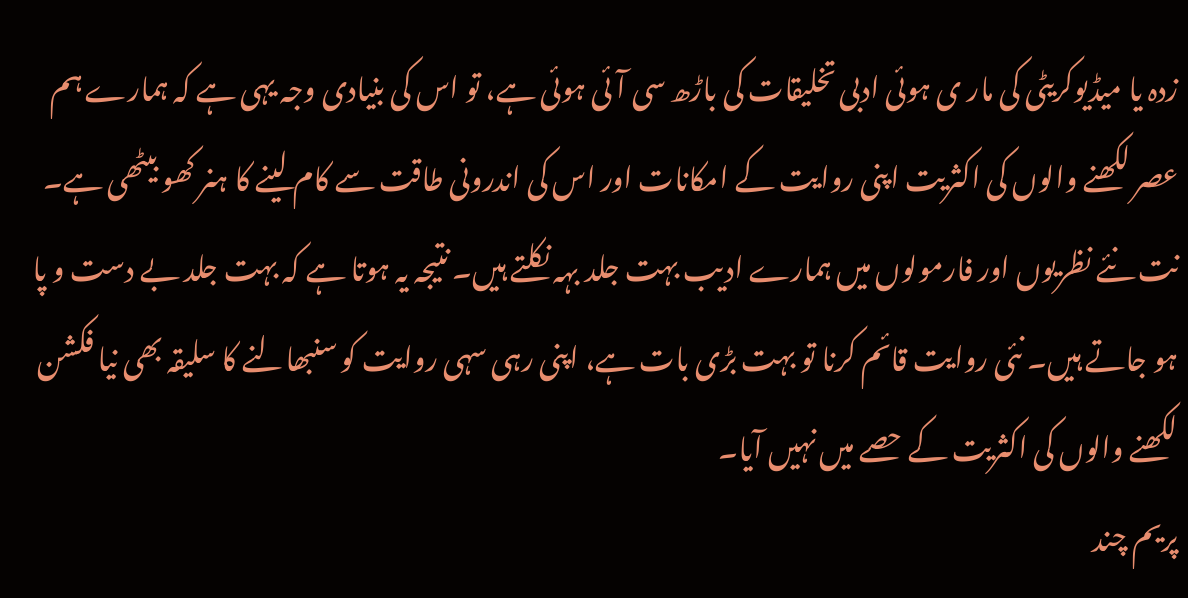زدہ یا میڈیوکریٹی کی مار ی ہوئی ادبی تخلیقات کی باڑھ سی آئی ہوئی ہے، تو اس کی بنیادی وجہ یہی ہے کہ ہمارے ہم عصر لکھنے والوں کی اکثریت اپنی روایت کے امکانات اور اس کی اندرونی طاقت سے کام لینے کا ہنر کھو بیٹھی ہے۔ نت نئے نظریوں اور فارمولوں میں ہمارے ادیب بہت جلد بہہ نکلتے ہیں۔ نتیجہ یہ ہوتا ہے کہ بہت جلد بے دست و پا ہو جاتے ہیں۔ نئی روایت قائم کرنا تو بہت بڑی بات ہے، اپنی رہی سہی روایت کو سنبھالنے کا سلیقہ بھی نیا فکشن لکھنے والوں کی اکثریت کے حصے میں نہیں آیا۔
پریم چند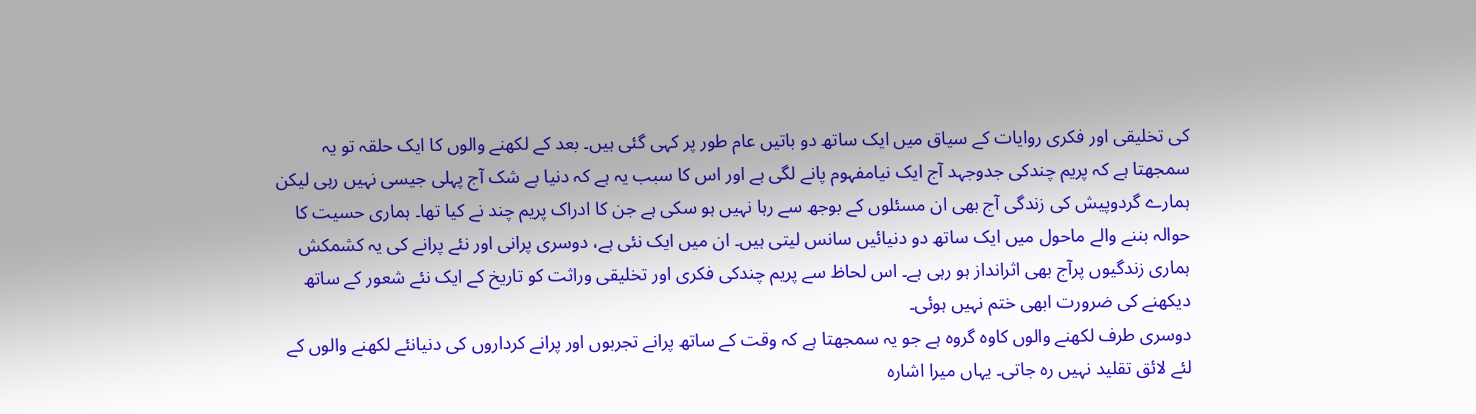کی تخلیقی اور فکری روایات کے سیاق میں ایک ساتھ دو باتیں عام طور پر کہی گئی ہیں۔ بعد کے لکھنے والوں کا ایک حلقہ تو یہ سمجھتا ہے کہ پریم چندکی جدوجہد آج ایک نیامفہوم پانے لگی ہے اور اس کا سبب یہ ہے کہ دنیا بے شک آج پہلی جیسی نہیں رہی لیکن ہمارے گردوپیش کی زندگی آج بھی ان مسئلوں کے بوجھ سے رہا نہیں ہو سکی ہے جن کا ادراک پریم چند نے کیا تھا۔ ہماری حسیت کا حوالہ بننے والے ماحول میں ایک ساتھ دو دنیائیں سانس لیتی ہیں۔ ان میں ایک نئی ہے، دوسری پرانی اور نئے پرانے کی یہ کشمکش ہماری زندگیوں پرآج بھی اثرانداز ہو رہی ہے۔ اس لحاظ سے پریم چندکی فکری اور تخلیقی وراثت کو تاریخ کے ایک نئے شعور کے ساتھ دیکھنے کی ضرورت ابھی ختم نہیں ہوئی۔
دوسری طرف لکھنے والوں کاوہ گروہ ہے جو یہ سمجھتا ہے کہ وقت کے ساتھ پرانے تجربوں اور پرانے کرداروں کی دنیانئے لکھنے والوں کے لئے لائق تقلید نہیں رہ جاتی۔ یہاں میرا اشارہ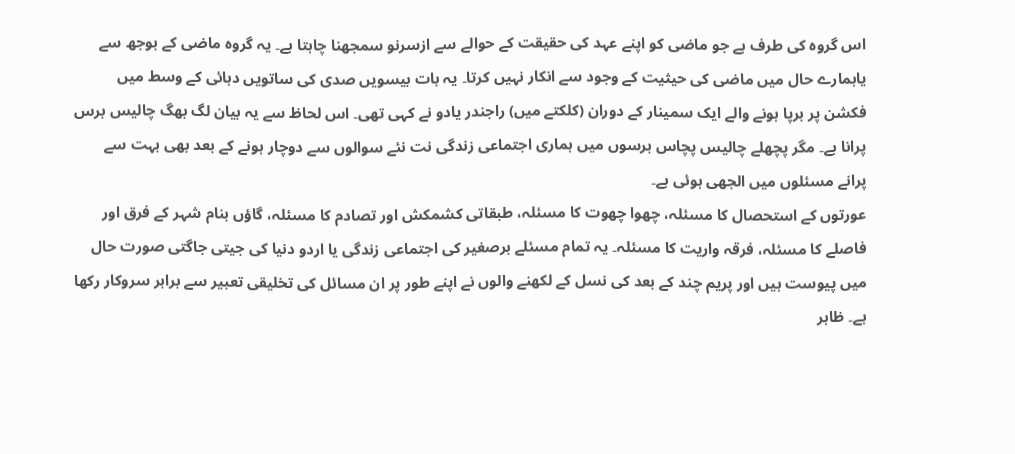اس گروہ کی طرف ہے جو ماضی کو اپنے عہد کی حقیقت کے حوالے سے ازسرنو سمجھنا چاہتا ہے۔ یہ گروہ ماضی کے بوجھ سے یاہمارے حال میں ماضی کی حیثیت کے وجود سے انکار نہیں کرتا۔ یہ بات بیسویں صدی کی ساتویں دہائی کے وسط میں فکشن پر برپا ہونے والے ایک سمینار کے دوران (کلکتے میں) راجندر یادو نے کہی تھی۔ اس لحاظ سے یہ بیان لگ بھگ چالیس برس پرانا ہے۔ مگر پچھلے چالیس پچاس برسوں میں ہماری اجتماعی زندگی نت نئے سوالوں سے دوچار ہونے کے بعد بھی بہت سے پرانے مسئلوں میں الجھی ہوئی ہے۔
عورتوں کے استحصال کا مسئلہ، چھوا چھوت کا مسئلہ، طبقاتی کشمکش اور تصادم کا مسئلہ، گاؤں بنام شہر کے فرق اور فاصلے کا مسئلہ، فرقہ واریت کا مسئلہ۔ یہ تمام مسئلے برصغیر کی اجتماعی زندگی یا اردو دنیا کی جیتی جاگتی صورت حال میں پیوست ہیں اور پریم چند کے بعد کی نسل کے لکھنے والوں نے اپنے طور پر ان مسائل کی تخلیقی تعبیر سے برابر سروکار رکھا ہے۔ ظاہر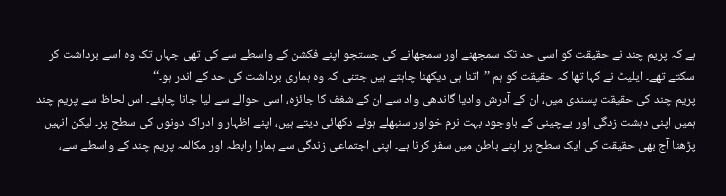ہے کہ پریم چند نے حقیقت کو اسی حد تک سمجھنے اور سمجھانے کی جستجو اپنے فکشن کے واسطے سے کی تھی جہاں تک وہ اسے برداشت کر سکتے تھے۔ ایلیٹ نے کہا تھا کہ حقیقت کو ہم ’’اتنا ہی دیکھنا چاہتے ہیں جتنی کہ وہ ہماری برداشت کی حد کے اندر ہو۔‘‘
پریم چند کی حقیقت پسندی میں، ان کے آدرش وادیا گاندھی واد سے ان کے شغف کا جائزہ، اسی حوالے سے لیا جانا چاہئے۔ اس لحاظ سے پریم چند ہمیں اپنی دہشت زدگی اور بےچینی کے باوجود بہت نرم خواور سنبھلے ہوئے دکھائی دیتے ہیں، اپنے اظہار و ادراک دونوں کی سطح پر۔ لیکن انہیں پڑھنا آج بھی حقیقت کی ایک سطح پر اپنے باطن میں سفر کرنا ہے۔ اپنی اجتماعی زندگی سے ہمارا رابطہ اور مکالمہ پریم چند کے واسطے سے،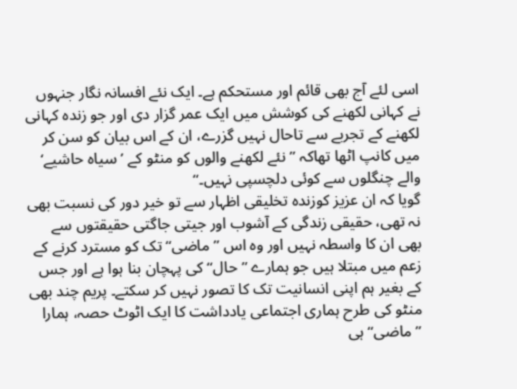اسی لئے آج بھی قائم اور مستحکم ہے۔ ایک نئے افسانہ نگار جنہوں نے کہانی لکھنے کی کوشش میں ایک عمر گزار دی اور جو زندہ کہانی لکھنے کے تجربے سے تاحال نہیں گزرے، ان کے اس بیان کو سن کر میں کانپ اٹھا تھاکہ ’’نئے لکھنے والوں کو منٹو کے ’سیاہ حاشیے‘ والے چنگلوں سے کوئی دلچسپی نہیں۔‘‘
گویا کہ ان عزیز کوزندہ تخلیقی اظہار سے تو خیر دور کی نسبت بھی نہ تھی، حقیقی زندگی کے آشوب اور جیتی جاگتی حقیقتوں سے بھی ان کا واسطہ نہیں اور وہ اس ’’ماضی‘‘ تک کو مسترد کرنے کے زعم میں مبتلا ہیں جو ہمارے ’’حال‘‘ کی پہچان بنا ہوا ہے اور جس کے بغیر ہم اپنی انسانیت تک کا تصور نہیں کر سکتے۔ پریم چند بھی منٹو کی طرح ہماری اجتماعی یادداشت کا ایک اٹوٹ حصہ، ہمارا ’’ماضی‘‘ ہی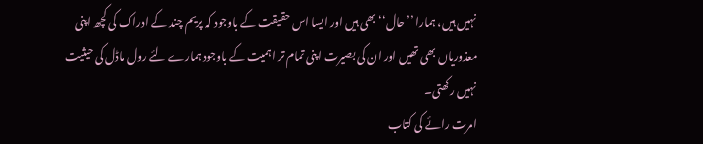نہیں ہیں، ہمارا ’’حال‘‘ بھی ہیں اور ایسا اس حقیقت کے باوجود کہ پریم چند کے ادراک کی کچھ اپنی معذوریاں بھی تھیں اور ان کی بصیرت اپنی تمام تر اہمیت کے باوجود ہمارے لئے رول ماڈل کی حیثیت نہیں رکھتی۔
امرت رائے کی کتاب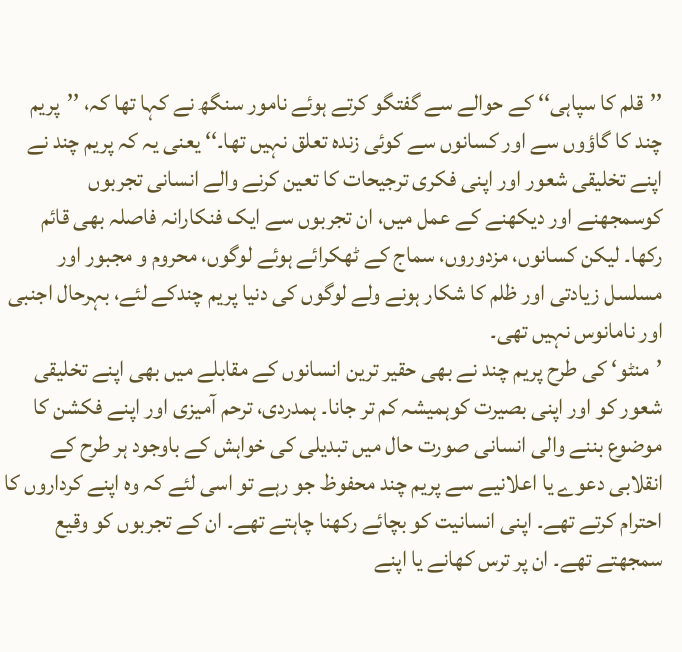’’قلم کا سپاہی‘‘ کے حوالے سے گفتگو کرتے ہوئے نامور سنگھ نے کہا تھا کہ، ’’پریم چند کا گاؤوں سے اور کسانوں سے کوئی زندہ تعلق نہیں تھا۔‘‘ یعنی یہ کہ پریم چند نے اپنے تخلیقی شعور اور اپنی فکری ترجیحات کا تعین کرنے والے انسانی تجربوں کوسمجھنے اور دیکھنے کے عمل میں، ان تجربوں سے ایک فنکارانہ فاصلہ بھی قائم رکھا۔ لیکن کسانوں، مزدوروں، سماج کے ٹھکرائے ہوئے لوگوں، محروم و مجبور اور مسلسل زیادتی اور ظلم کا شکار ہونے ولے لوگوں کی دنیا پریم چندکے لئے، بہرحال اجنبی اور نامانوس نہیں تھی۔
’منٹو‘ کی طرح پریم چند نے بھی حقیر ترین انسانوں کے مقابلے میں بھی اپنے تخلیقی شعور کو اور اپنی بصیرت کوہمیشہ کم تر جانا۔ ہمدردی، ترحم آمیزی اور اپنے فکشن کا موضوع بننے والی انسانی صورت حال میں تبدیلی کی خواہش کے باوجود ہر طرح کے انقلابی دعوے یا اعلانیے سے پریم چند محفوظ جو رہے تو اسی لئے کہ وہ اپنے کرداروں کا احترام کرتے تھے۔ اپنی انسانیت کو بچائے رکھنا چاہتے تھے۔ ان کے تجربوں کو وقیع سمجھتے تھے۔ ان پر ترس کھانے یا اپنے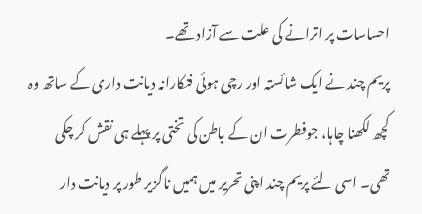احساسات پر اترانے کی علت سے آزاد تھے۔
پریم چند نے ایک شائستہ اور رچی ہوئی فنکارانہ دیانت داری کے ساتھ وہ کچھ لکھنا چاہا، جوفطرت ان کے باطن کی تختی پر پہلے ہی نقش کر چکی تھی۔ اسی لئے پریم چند اپنی تحریر میں ہمیں ناگزیر طور پر دیانت دار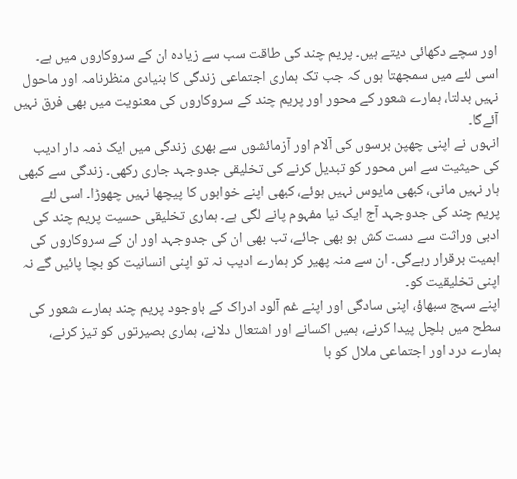اور سچے دکھائی دیتے ہیں۔ پریم چند کی طاقت سب سے زیادہ ان کے سروکاروں میں ہے۔ اسی لئے میں سمجھتا ہوں کہ جب تک ہماری اجتماعی زندگی کا بنیادی منظرنامہ اور ماحول نہیں بدلتا، ہمارے شعور کے محور اور پریم چند کے سروکاروں کی معنویت میں بھی فرق نہیں آئےگا۔
انہوں نے اپنی چھپن برسوں کی آلام اور آزمائشوں سے بھری زندگی میں ایک ذمہ دار ادیب کی حیثیت سے اس محور کو تبدیل کرنے کی تخلیقی جدوجہد جاری رکھی۔ زندگی سے کبھی ہار نہیں مانی، کبھی مایوس نہیں ہوئے، کبھی اپنے خوابوں کا پیچھا نہیں چھوڑا۔ اسی لئے پریم چند کی جدوجہد آج ایک نیا مفہوم پانے لگی ہے۔ ہماری تخلیقی حسیت پریم چند کی ادبی وراثت سے دست کش ہو بھی جائے، تب بھی ان کی جدوجہد اور ان کے سروکاروں کی اہمیت برقرار رہےگی۔ ان سے منہ پھیر کر ہمارے ادیب نہ تو اپنی انسانیت کو بچا پائیں گے نہ اپنی تخلیقیت کو۔
اپنے سہج سبھاؤ، اپنی سادگی اور اپنے غم آلود ادراک کے باوجود پریم چند ہمارے شعور کی سطح میں ہلچل پیدا کرنے، ہمیں اکسانے اور اشتعال دلانے، ہماری بصیرتوں کو تیز کرنے، ہمارے درد اور اجتماعی ملال کو با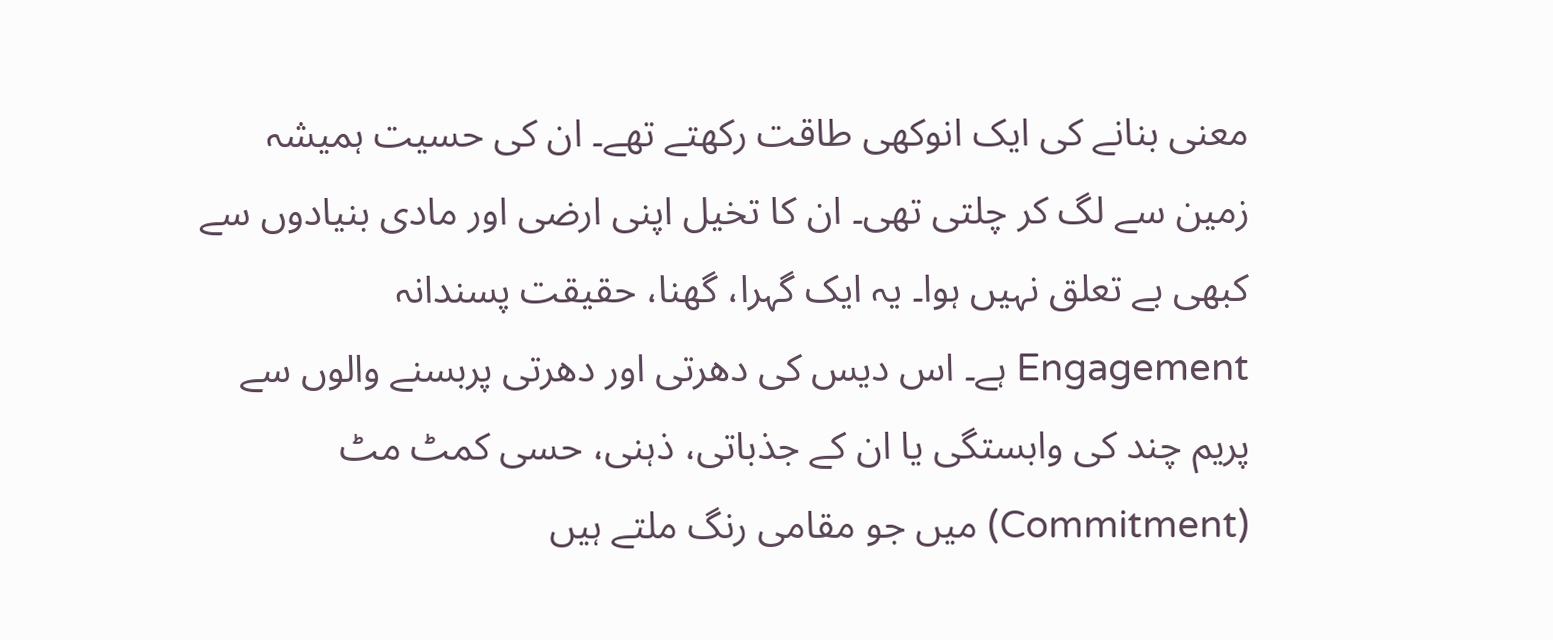معنی بنانے کی ایک انوکھی طاقت رکھتے تھے۔ ان کی حسیت ہمیشہ زمین سے لگ کر چلتی تھی۔ ان کا تخیل اپنی ارضی اور مادی بنیادوں سے کبھی بے تعلق نہیں ہوا۔ یہ ایک گہرا، گھنا، حقیقت پسندانہ Engagement ہے۔ اس دیس کی دھرتی اور دھرتی پربسنے والوں سے پریم چند کی وابستگی یا ان کے جذباتی، ذہنی، حسی کمٹ مٹ (Commitment) میں جو مقامی رنگ ملتے ہیں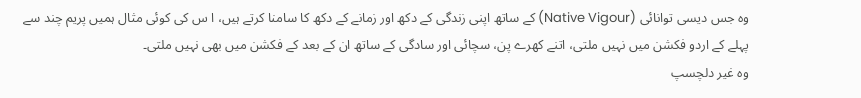وہ جس دیسی توانائی (Native Vigour) کے ساتھ اپنی زندگی کے دکھ اور زمانے کے دکھ کا سامنا کرتے ہیں، ا س کی کوئی مثال ہمیں پریم چند سے پہلے کے اردو فکشن میں نہیں ملتی، اتنے کھرے پن، سچائی اور سادگی کے ساتھ ان کے بعد کے فکشن میں بھی نہیں ملتی۔
وہ غیر دلچسپ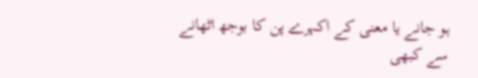ہو جانے یا معنی کے اکہرے پن کا بوجھ اٹھانے سے کبھی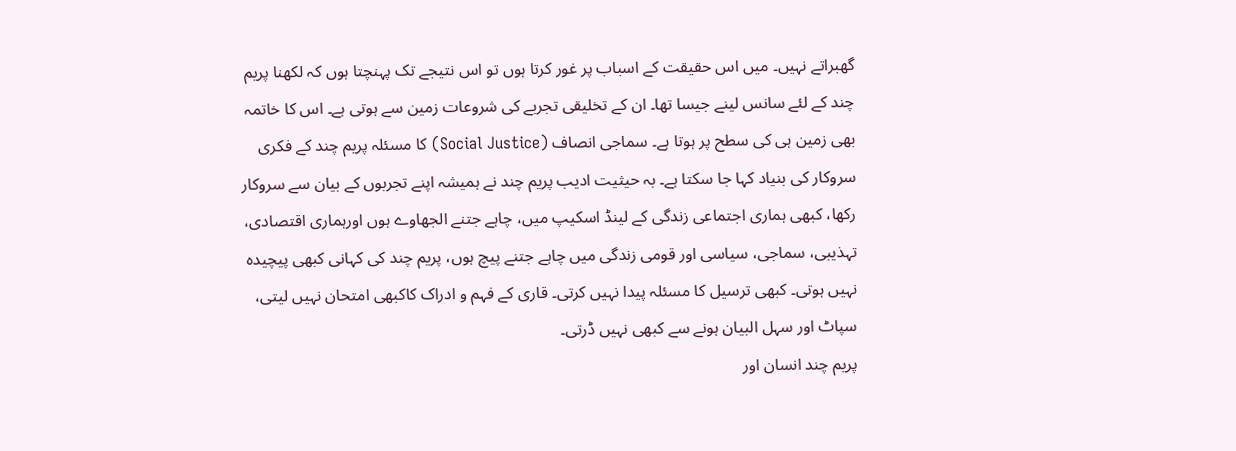گھبراتے نہیں۔ میں اس حقیقت کے اسباب پر غور کرتا ہوں تو اس نتیجے تک پہنچتا ہوں کہ لکھنا پریم چند کے لئے سانس لینے جیسا تھا۔ ان کے تخلیقی تجربے کی شروعات زمین سے ہوتی ہے۔ اس کا خاتمہ بھی زمین ہی کی سطح پر ہوتا ہے۔ سماجی انصاف (Social Justice) کا مسئلہ پریم چند کے فکری سروکار کی بنیاد کہا جا سکتا ہے۔ بہ حیثیت ادیب پریم چند نے ہمیشہ اپنے تجربوں کے بیان سے سروکار رکھا، کبھی ہماری اجتماعی زندگی کے لینڈ اسکیپ میں، چاہے جتنے الجھاوے ہوں اورہماری اقتصادی، تہذیبی، سماجی، سیاسی اور قومی زندگی میں چاہے جتنے پیچ ہوں، پریم چند کی کہانی کبھی پیچیدہ نہیں ہوتی۔ کبھی ترسیل کا مسئلہ پیدا نہیں کرتی۔ قاری کے فہم و ادراک کاکبھی امتحان نہیں لیتی، سپاٹ اور سہل البیان ہونے سے کبھی نہیں ڈرتی۔
پریم چند انسان اور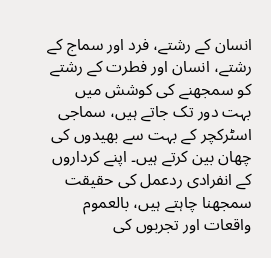انسان کے رشتے، فرد اور سماج کے رشتے، انسان اور فطرت کے رشتے کو سمجھنے کی کوشش میں بہت دور تک جاتے ہیں، سماجی اسٹرکچر کے بہت سے بھیدوں کی چھان بین کرتے ہیں۔ اپنے کرداروں کے انفرادی ردعمل کی حقیقت سمجھنا چاہتے ہیں، بالعموم واقعات اور تجربوں کی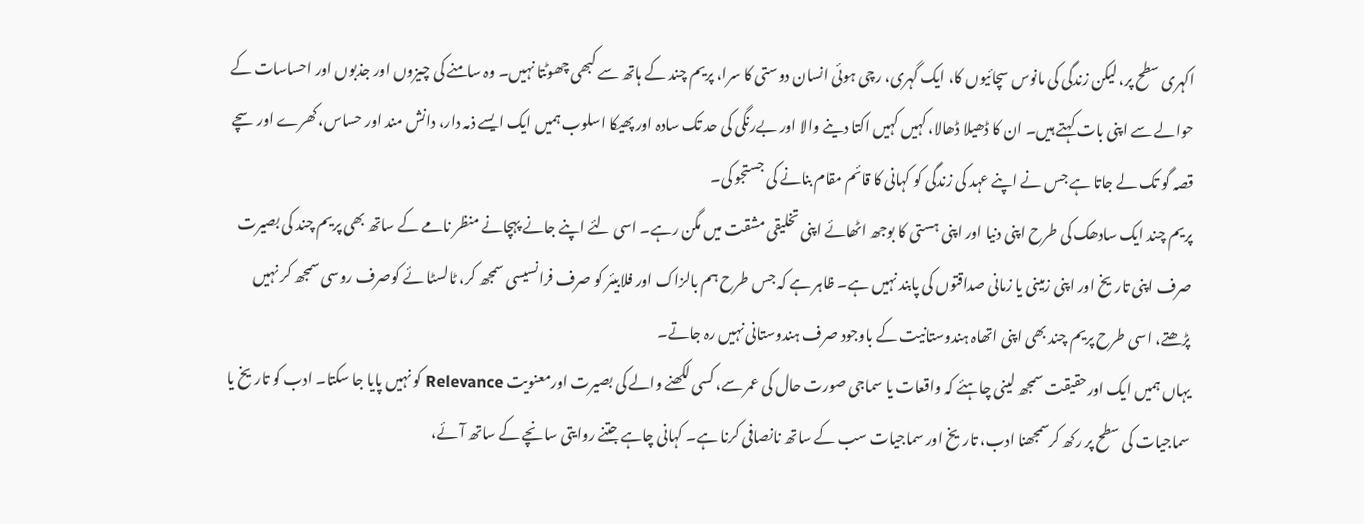اکہری سطح پر، لیکن زندگی کی مانوس سچائیوں کا، ایک گہری، رچی ہوئی انسان دوستی کا سرا، پریم چند کے ہاتھ سے کبھی چھوٹتا نہیں۔ وہ سامنے کی چیزوں اور جذبوں اور احساسات کے حوالے سے اپنی بات کہتے ہیں۔ ان کا ڈھیلا ڈھالا، کہیں کہیں اکتا دینے والا اور بےرنگی کی حد تک سادہ اور پھیکا اسلوب ہمیں ایک ایسے ذمہ دار، دانش مند اور حساس، کھرے اورسچے قصہ گو تک لے جاتا ہے جس نے اپنے عہد کی زندگی کو کہانی کا قائم مقام بنانے کی جستجو کی۔
پریم چند ایک سادھک کی طرح اپنی دنیا اور اپنی ہستی کا بوجھ اٹھائے اپنی تخلیقی مشقت میں مگن رہے۔ اسی لئے اپنے جانے پہچانے منظر نامے کے ساتھ بھی پریم چند کی بصیرت صرف اپنی تاریخ اور اپنی زمینی یا زمانی صداقتوں کی پابند نہیں ہے۔ ظاہر ہے کہ جس طرح ہم بالزاک اور فلابیئر کو صرف فرانسیسی سمجھ کر، ٹالسٹا ئے کوصرف روسی سمجھ کر نہیں پڑھتے، اسی طرح پریم چند بھی اپنی اتھاہ ہندوستانیت کے باوجود صرف ہندوستانی نہیں رہ جاتے۔
یہاں ہمیں ایک اورحقیقت سمجھ لینی چاہئے کہ واقعات یا سماجی صورت حال کی عمر سے، کسی لکھنے والے کی بصیرت اورمعنویت Relevance کو نہیں پایا جا سکتا۔ ادب کو تاریخ یا سماجیات کی سطح پر رکھ کرسمجھنا ادب، تاریخ اور سماجیات سب کے ساتھ نانصافی کرنا ہے۔ کہانی چاہے جتنے روایتی سانچے کے ساتھ آئے،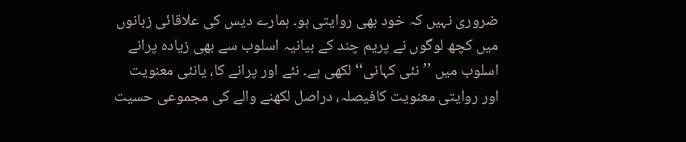ضروری نہیں کہ خود بھی روایتی ہو۔ ہمارے دیس کی علاقائی زبانوں میں کچھ لوگوں نے پریم چند کے بیانیہ اسلوب سے بھی زیادہ پرانے اسلوب میں ’’نئی کہانی‘‘ لکھی ہے۔ نئے اور پرانے کا، یانئی معنویت اور روایتی معنویت کافیصلہ، دراصل لکھنے والے کی مجموعی حسیت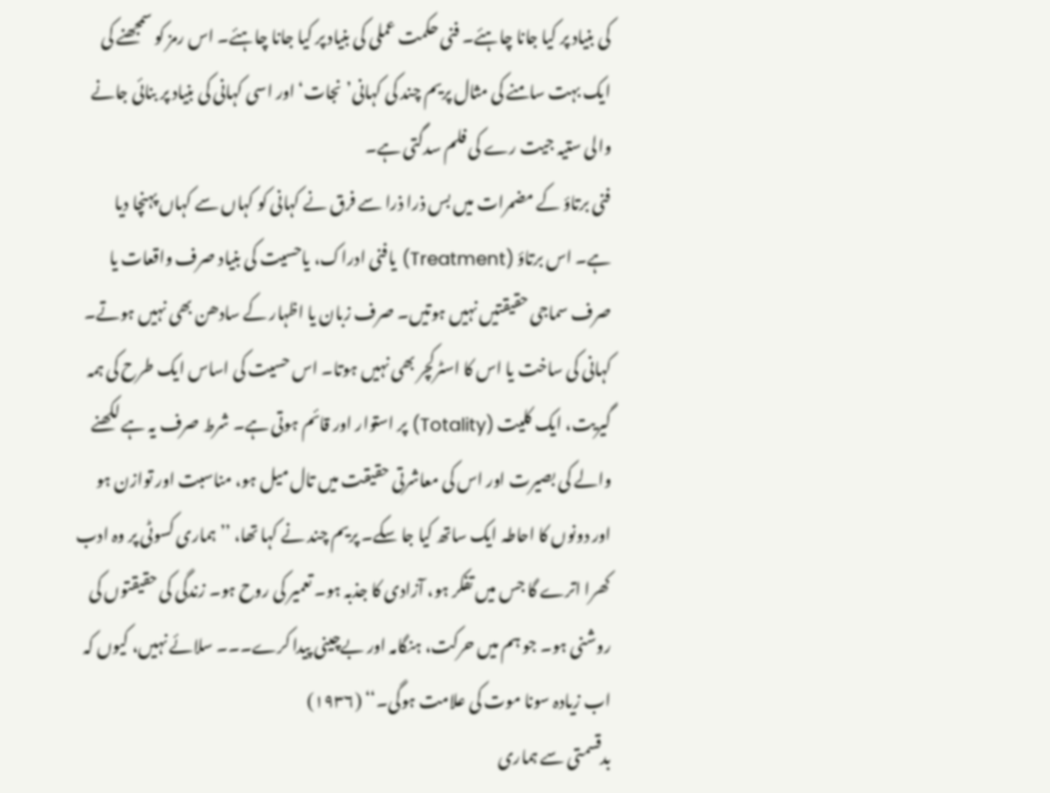کی بنیاد پر کیا جانا چاہئے۔ فنی حکمت عملی کی بنیاد پر کیا جانا چاہئے۔ اس رمز کو سمجھنے کی ایک بہت سامنے کی مثال پریم چند کی کہانی’نجات‘ اور اسی کہانی کی بنیاد پر بنائی جانے والی ستیہ جیت رے کی فلم سدگتی ہے۔
فنی برتاؤ کے مضمرات میں بس ذرا ذرا سے فرق نے کہانی کو کہاں سے کہاں پہنچا دیا ہے۔ اس برتاؤ (Treatment) یافنی ادراک، یاحسیت کی بنیاد صرف واقعات یا صرف سماجی حقیقتیں نہیں ہوتیں۔ صرف زبان یا اظہار کے سادھن بھی نہیں ہوتے۔ کہانی کی ساخت یا اس کا اسٹرکچر بھی نہیں ہوتا۔ اس حسیت کی اساس ایک طرح کی ہمہ گیریت، ایک کلیت (Totality) پر استوار اور قائم ہوتی ہے۔ شرط صرف یہ ہے لکھنے والے کی بصیرت اور اس کی معاشرتی حقیقت میں تال میل ہو، مناسبت اور توازن ہو اور دونوں کا احاطہ ایک ساتھ کیا جا سکے۔ پریم چند نے کہا تھا، ’’ہماری کسوٹی پر وہ ادب کھرا اترے گا جس میں تفکر ہو، آزادی کا جذبہ ہو۔ تعمیر کی روح ہو۔ زندگی کی حقیقتوں کی روشنی ہو۔ جو ہم میں حرکت، ہنگامہ اور بےچینی پیدا کرے۔۔۔ سلائے نہیں، کیوں کہ اب زیادہ سونا موت کی علامت ہوگی۔‘‘ (۱۹۳۶)
بدقسمتی سے ہماری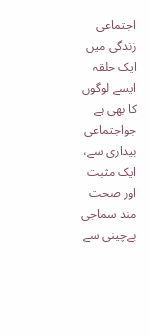اجتماعی زندگی میں ایک حلقہ ایسے لوگوں کا بھی ہے جواجتماعی بیداری سے، ایک مثبت اور صحت مند سماجی بےچینی سے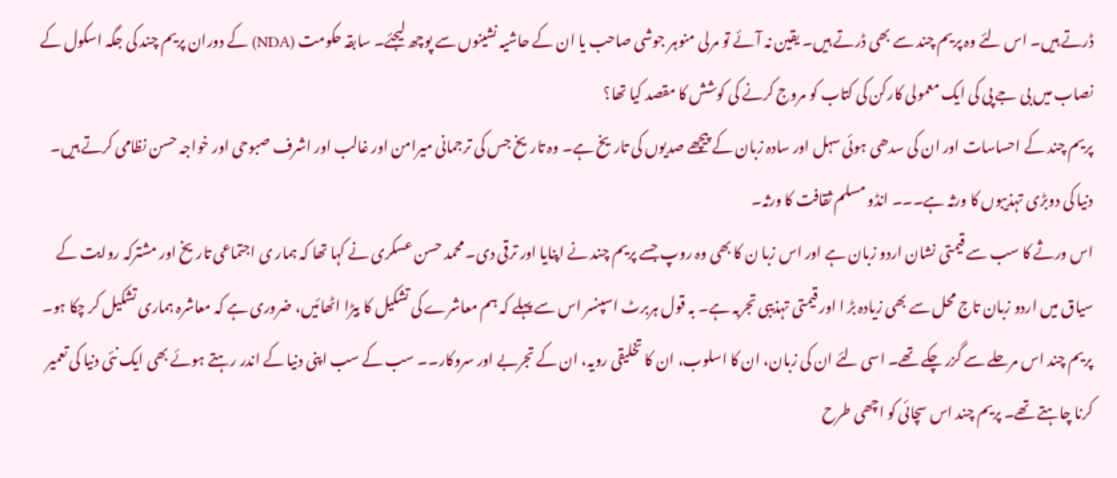ڈرتے ہیں۔ اس لئے وہ پریم چند سے بھی ڈرتے ہیں۔ یقین نہ آئے تو مرلی منوہر جوشی صاحب یا ان کے حاشیہ نشینوں سے پوچھ لیجئے۔ سابقہ حکومت (NDA) کے دوران پریم چند کی جگہ اسکول کے نصاب میں بی جے پی کی ایک معمولی کارکن کی کتاب کو مروج کرنے کی کوشش کا مقصد کیا تھا؟
پریم چند کے احساسات اور ان کی سدھی ہوئی سہل اور سادہ زبان کے پیچھے صدیوں کی تاریخ ہے۔ وہ تاریخ جس کی ترجمانی میرامن اور غالب اور اشرف صبوحی اور خواجہ حسن نظامی کرتے ہیں۔ دنیا کی دوبڑی تہذیبوں کا ورثہ ہے۔۔۔ انڈو مسلم ثقافت کا ورثہ۔
اس ورثے کا سب سے قیمتی نشان اردو زبان ہے اور اس زبا ن کا بھی وہ روپ جسے پریم چند نے اپنایا اور ترقی دی۔ محمد حسن عسکری نے کہا تھا کہ ہمار ی اجتماعی تاریخ اور مشترکہ روایت کے سیاق میں اردو زبان تاج محل سے بھی زیادہ بڑ ا اور قیمتی تہذیبی تجربہ ہے۔ بہ قول ہربرٹ اسپنسر اس سے پہلے کہ ہم معاشرے کی تشکیل کا بیڑا اٹھائیں، ضروری ہے کہ معاشرہ ہماری تشکیل کر چکا ہو۔ پریم چند اس مرحلے سے گزر چکے تھے۔ اسی لئے ان کی زبان، ان کا اسلوب، ان کا تخلیقی رویہ، ان کے تجربے اور سروکار۔۔ سب کے سب اپنی دنیا کے اندر رہتے ہوئے بھی ایک نئی دنیا کی تعمیر کرنا چاہتے تھے۔ پریم چند اس سچائی کو اچھی طرح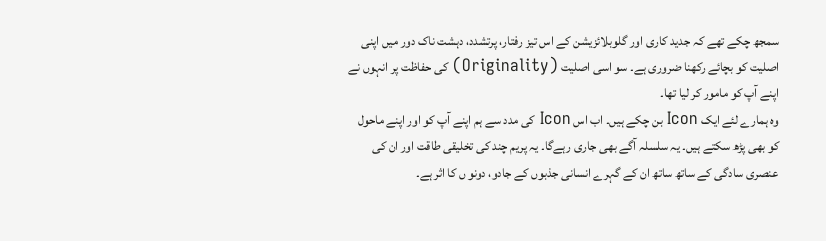سمجھ چکے تھے کہ جدید کاری اور گلوبلائزیشن کے اس تیز رفتار، پرتشدد، دہشت ناک دور میں اپنی اصلیت کو بچائے رکھنا ضروری ہے۔ سو اسی اصلیت (Originality) کی حفاظت پر انہوں نے اپنے آپ کو مامور کر لیا تھا۔
وہ ہمارے لئے ایک Icon بن چکے ہیں۔ اب اس Icon کی مدد سے ہم اپنے آپ کو اور اپنے ماحول کو بھی پڑھ سکتے ہیں۔ یہ سلسلہ آگے بھی جاری رہےگا۔ یہ پریم چند کی تخلیقی طاقت اور ان کی عنصری سادگی کے ساتھ ساتھ ان کے گہرے انسانی جذبوں کے جادو، دونو ں کا اثر ہے۔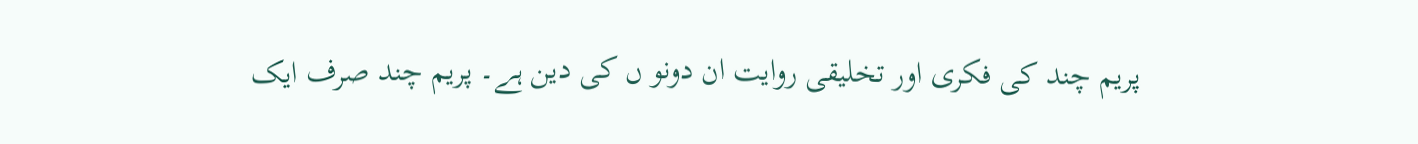پریم چند کی فکری اور تخلیقی روایت ان دونو ں کی دین ہے۔ پریم چند صرف ایک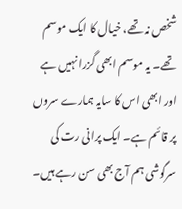شخص نہ تھے، خیال کا ایک موسم تھے۔ یہ موسم ابھی گزرا نہیں ہے اور ابھی اس کا سایہ ہمارے سروں پر قائم ہے۔ ایک پرانی رت کی سرگوشی ہم آج بھی سن رہے ہیں۔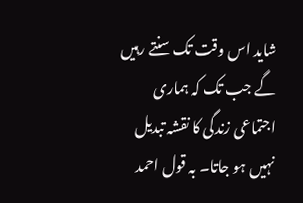شاید اس وقت تک سنتے رہیں گے جب تک کہ ہماری اجتماعی زندگی کا نقشہ تبدیل نہیں ہو جاتا۔ بہ قول احمد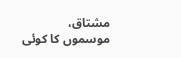مشتاق،
موسموں کا کوئی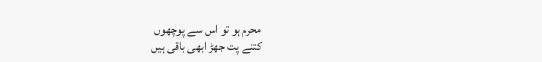محرم ہو تو اس سے پوچھوں
کتنے پت جھڑ ابھی باقی ہیں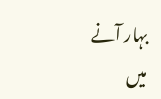بہار آنے میں